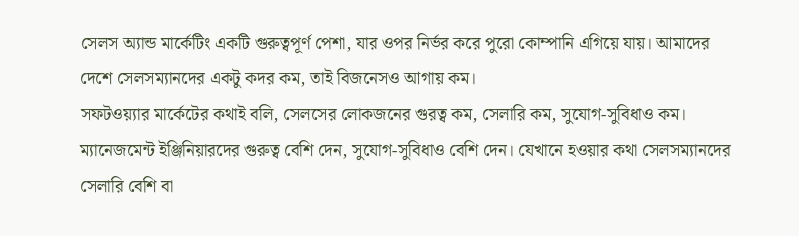সেলস অ্যান্ড মার্কেটিং একটি গুরুত্বপূর্ণ পেশা, যার ওপর নির্ভর করে পুরো কোম্পানি এগিয়ে যায়। আমাদের দেশে সেলসম্যানদের একটু কদর কম, তাই বিজনেসও আগায় কম।
সফটওয়্যার মার্কেটের কথাই বলি, সেলসের লোকজনের গুরত্ব কম, সেলারি কম, সুযোগ-সুবিধাও কম। ম্যানেজমেন্ট ইঞ্জিনিয়ারদের গুরুত্ব বেশি দেন, সুযোগ-সুবিধাও বেশি দেন। যেখানে হওয়ার কথা সেলসম্যানদের সেলারি বেশি বা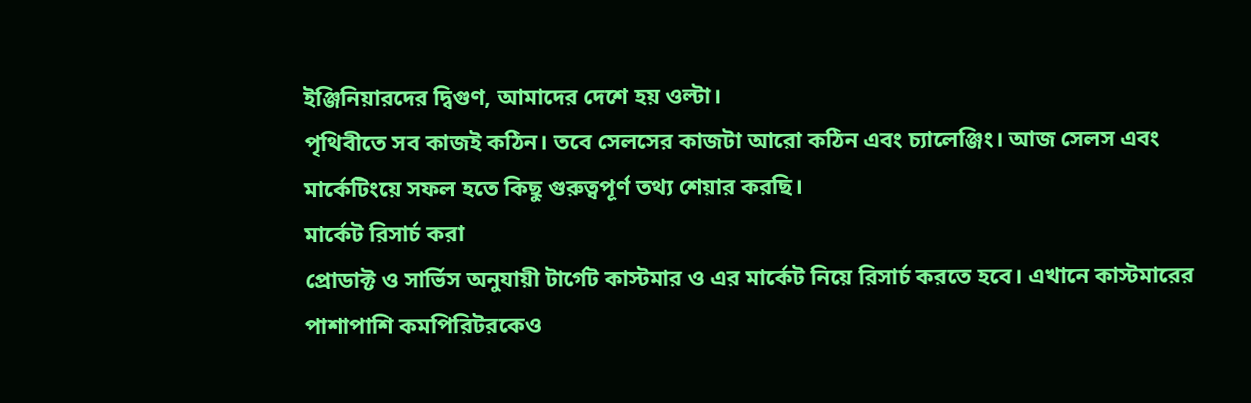ইঞ্জিনিয়ারদের দ্বিগুণ, আমাদের দেশে হয় ওল্টা।
পৃথিবীতে সব কাজই কঠিন। তবে সেলসের কাজটা আরো কঠিন এবং চ্যালেঞ্জিং। আজ সেলস এবং মার্কেটিংয়ে সফল হতে কিছু গুরুত্বপূর্ণ তথ্য শেয়ার করছি।
মার্কেট রিসার্চ করা
প্রোডাক্ট ও সার্ভিস অনুযায়ী টার্গেট কাস্টমার ও এর মার্কেট নিয়ে রিসার্চ করতে হবে। এখানে কাস্টমারের পাশাপাশি কমপিরিটরকেও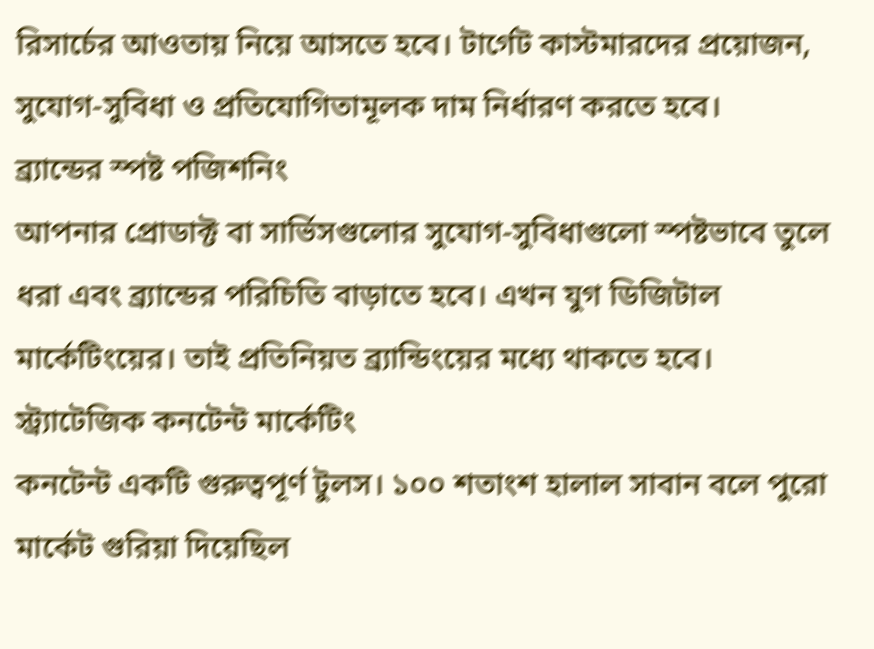রিসার্চের আওতায় নিয়ে আসতে হবে। টার্গেট কাস্টমারদের প্রয়োজন, সুযোগ-সুবিধা ও প্রতিযোগিতামূলক দাম নির্ধারণ করতে হবে।
ব্র্যান্ডের স্পষ্ট পজিশনিং
আপনার প্রোডাক্ট বা সার্ভিসগুলোর সুযোগ-সুবিধাগুলো স্পষ্টভাবে তুলে ধরা এবং ব্র্যান্ডের পরিচিতি বাড়াতে হবে। এখন যুগ ডিজিটাল মার্কেটিংয়ের। তাই প্রতিনিয়ত ব্র্যান্ডিংয়ের মধ্যে থাকতে হবে।
স্ট্র্যাটেজিক কনটেন্ট মার্কেটিং
কনটেন্ট একটি গুরুত্বপূর্ণ টুলস। ১০০ শতাংশ হালাল সাবান বলে পুরো মার্কেট গুরিয়া দিয়েছিল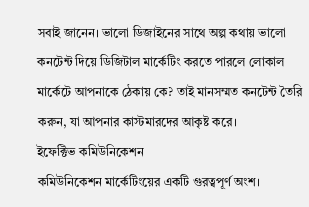সবাই জানেন। ভালো ডিজাইনের সাথে অল্প কথায় ভালো কনটেন্ট দিয়ে ডিজিটাল মার্কেটিং করতে পারলে লোকাল মার্কেটে আপনাকে ঠেকায় কে? তাই মানসম্মত কনটেন্ট তৈরি করুন, যা আপনার কাস্টমারদের আকৃষ্ট করে।
ইফেক্টিভ কমিউনিকেশন
কমিউনিকেশন মার্কেটিংয়ের একটি গুরত্বপূর্ণ অংশ।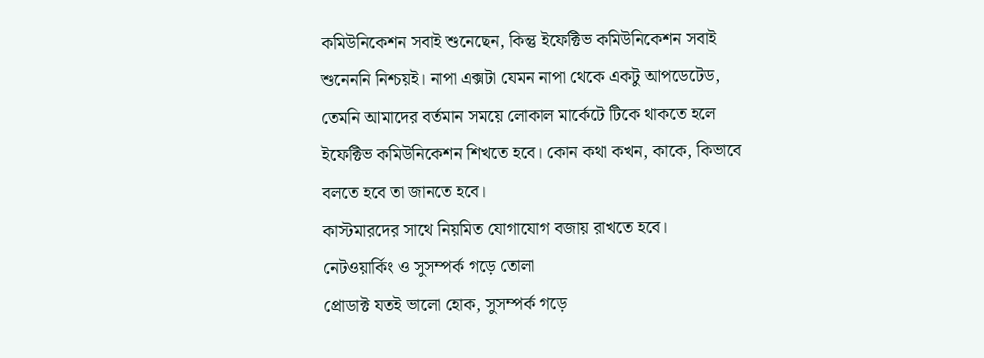কমিউনিকেশন সবাই শুনেছেন, কিন্তু ইফেক্টিভ কমিউনিকেশন সবাই শুনেননি নিশ্চয়ই। নাপা এক্সটা যেমন নাপা থেকে একটু আপডেটেড, তেমনি আমাদের বর্তমান সময়ে লোকাল মার্কেটে টিকে থাকতে হলে ইফেক্টিভ কমিউনিকেশন শিখতে হবে। কোন কথা কখন, কাকে, কিভাবে বলতে হবে তা জানতে হবে।
কাস্টমারদের সাথে নিয়মিত যোগাযোগ বজায় রাখতে হবে।
নেটওয়ার্কিং ও সুসম্পর্ক গড়ে তোলা
প্রোডাক্ট যতই ভালো হোক, সুসম্পর্ক গড়ে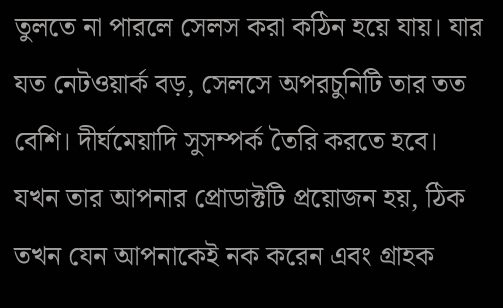তুলতে না পারলে সেলস করা কঠিন হয়ে যায়। যার যত নেটওয়ার্ক বড়, সেলসে অপরচুনিটি তার তত বেশি। দীর্ঘমেয়াদি সুসম্পর্ক তৈরি করতে হবে। যখন তার আপনার প্রোডাক্টটি প্রয়োজন হয়, ঠিক তখন যেন আপনাকেই নক করেন এবং গ্রাহক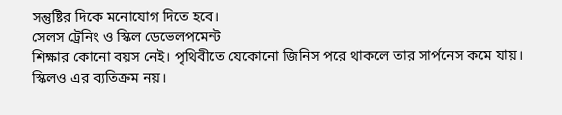সন্তুষ্টির দিকে মনোযোগ দিতে হবে।
সেলস ট্রেনিং ও স্কিল ডেভেলপমেন্ট
শিক্ষার কোনো বয়স নেই। পৃথিবীতে যেকোনো জিনিস পরে থাকলে তার সার্পনেস কমে যায়। স্কিলও এর ব্যতিক্রম নয়।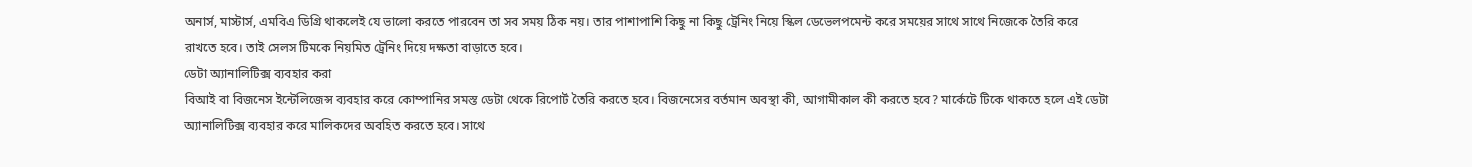অনার্স, মাস্টার্স, এমবিএ ডিগ্রি থাকলেই যে ভালো করতে পারবেন তা সব সময় ঠিক নয়। তার পাশাপাশি কিছু না কিছু ট্রেনিং নিয়ে স্কিল ডেভেলপমেন্ট করে সময়ের সাথে সাথে নিজেকে তৈরি করে রাখতে হবে। তাই সেলস টিমকে নিয়মিত ট্রেনিং দিয়ে দক্ষতা বাড়াতে হবে।
ডেটা অ্যানালিটিক্স ব্যবহার করা
বিআই বা বিজনেস ইন্টেলিজেন্স ব্যবহার করে কোম্পানির সমস্ত ডেটা থেকে রিপোর্ট তৈরি করতে হবে। বিজনেসের বর্তমান অবস্থা কী, আগামীকাল কী করতে হবে? মার্কেটে টিকে থাকতে হলে এই ডেটা অ্যানালিটিক্স ব্যবহার করে মালিকদের অবহিত করতে হবে। সাথে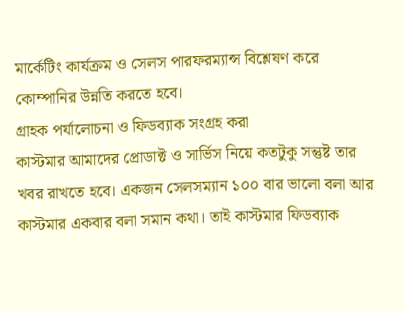মার্কেটিং কার্যক্রম ও সেলস পারফরম্যান্স বিশ্লেষণ করে কোম্পানির উন্নতি করতে হবে।
গ্রাহক পর্যালোচনা ও ফিডব্যাক সংগ্রহ করা
কাস্টমার আমাদের প্রোডাক্ট ও সার্ভিস নিয়ে কতটুকু সন্তুষ্ট তার খবর রাখতে হবে। একজন সেলসম্যান ১০০ বার ভালো বলা আর কাস্টমার একবার বলা সমান কথা। তাই কাস্টমার ফিডব্যাক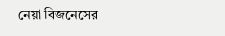নেয়া বিজনেসের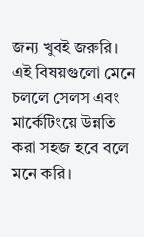জন্য খুবই জরুরি।
এই বিষয়গুলো মেনে চললে সেলস এবং মার্কেটিংয়ে উন্নতি করা সহজ হবে বলে মনে করি।